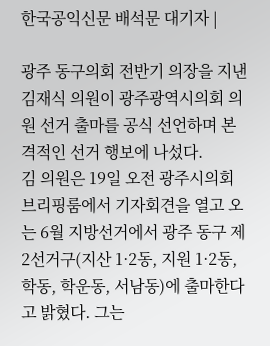한국공익신문 배석문 대기자 |

광주 동구의회 전반기 의장을 지낸 김재식 의원이 광주광역시의회 의원 선거 출마를 공식 선언하며 본격적인 선거 행보에 나섰다.
김 의원은 19일 오전 광주시의회 브리핑룸에서 기자회견을 열고 오는 6월 지방선거에서 광주 동구 제2선거구(지산 1·2동, 지원 1·2동, 학동, 학운동, 서남동)에 출마한다고 밝혔다. 그는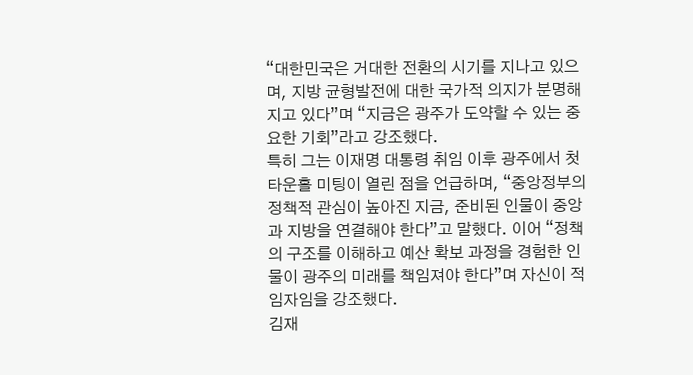“대한민국은 거대한 전환의 시기를 지나고 있으며, 지방 균형발전에 대한 국가적 의지가 분명해지고 있다”며 “지금은 광주가 도약할 수 있는 중요한 기회”라고 강조했다.
특히 그는 이재명 대통령 취임 이후 광주에서 첫 타운홀 미팅이 열린 점을 언급하며, “중앙정부의 정책적 관심이 높아진 지금, 준비된 인물이 중앙과 지방을 연결해야 한다”고 말했다. 이어 “정책의 구조를 이해하고 예산 확보 과정을 경험한 인물이 광주의 미래를 책임져야 한다”며 자신이 적임자임을 강조했다.
김재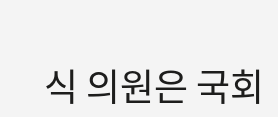식 의원은 국회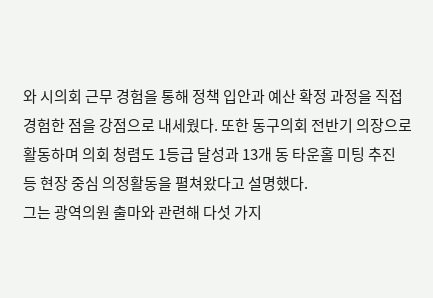와 시의회 근무 경험을 통해 정책 입안과 예산 확정 과정을 직접 경험한 점을 강점으로 내세웠다. 또한 동구의회 전반기 의장으로 활동하며 의회 청렴도 1등급 달성과 13개 동 타운홀 미팅 추진 등 현장 중심 의정활동을 펼쳐왔다고 설명했다.
그는 광역의원 출마와 관련해 다섯 가지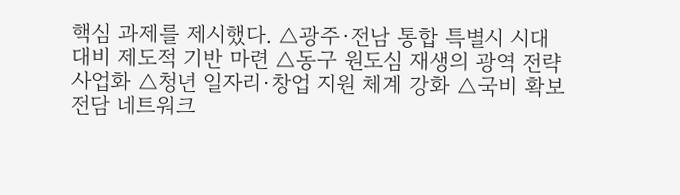핵심 과제를 제시했다. △광주·전남 통합 특별시 시대 대비 제도적 기반 마련 △동구 원도심 재생의 광역 전략사업화 △청년 일자리·창업 지원 체계 강화 △국비 확보 전담 네트워크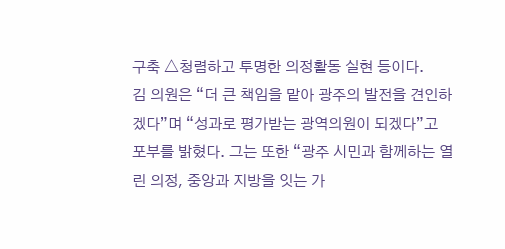구축 △청렴하고 투명한 의정활동 실현 등이다.
김 의원은 “더 큰 책임을 맡아 광주의 발전을 견인하겠다”며 “성과로 평가받는 광역의원이 되겠다”고 포부를 밝혔다. 그는 또한 “광주 시민과 함께하는 열린 의정, 중앙과 지방을 잇는 가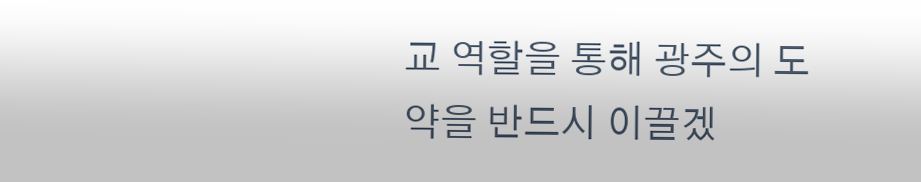교 역할을 통해 광주의 도약을 반드시 이끌겠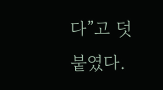다”고 덧붙였다.